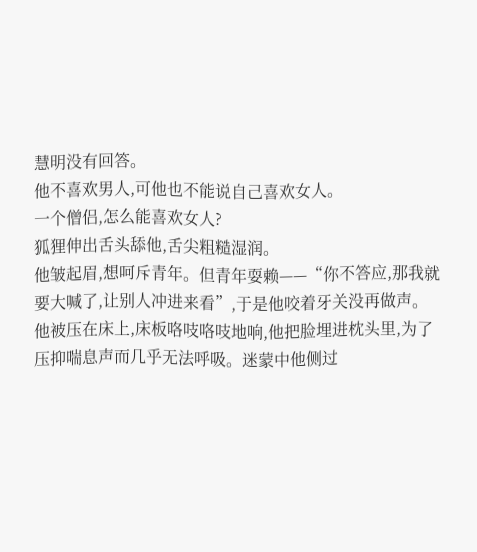慧明没有回答。
他不喜欢男人,可他也不能说自己喜欢女人。
一个僧侣,怎么能喜欢女人?
狐狸伸出舌头舔他,舌尖粗糙湿润。
他皱起眉,想呵斥青年。但青年耍赖——“你不答应,那我就要大喊了,让别人冲进来看”,于是他咬着牙关没再做声。
他被压在床上,床板咯吱咯吱地响,他把脸埋进枕头里,为了压抑喘息声而几乎无法呼吸。迷蒙中他侧过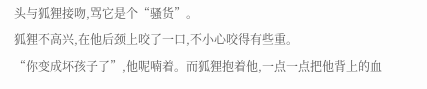头与狐狸接吻,骂它是个“骚货”。
狐狸不高兴,在他后颈上咬了一口,不小心咬得有些重。
“你变成坏孩子了”,他呢喃着。而狐狸抱着他,一点一点把他背上的血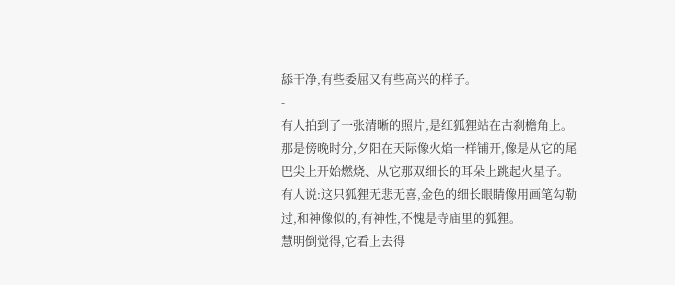舔干净,有些委屈又有些高兴的样子。
-
有人拍到了一张清晰的照片,是红狐狸站在古刹檐角上。
那是傍晚时分,夕阳在天际像火焰一样铺开,像是从它的尾巴尖上开始燃烧、从它那双细长的耳朵上跳起火星子。
有人说:这只狐狸无悲无喜,金色的细长眼睛像用画笔勾勒过,和神像似的,有神性,不愧是寺庙里的狐狸。
慧明倒觉得,它看上去得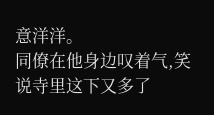意洋洋。
同僚在他身边叹着气,笑说寺里这下又多了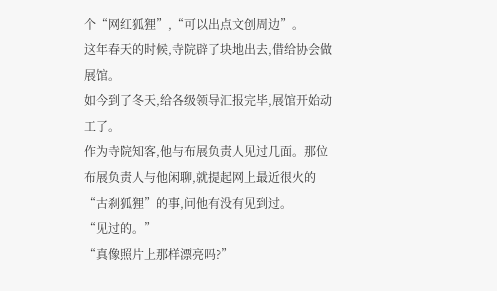个“网红狐狸”,“可以出点文创周边”。
这年春天的时候,寺院辟了块地出去,借给协会做展馆。
如今到了冬天,给各级领导汇报完毕,展馆开始动工了。
作为寺院知客,他与布展负责人见过几面。那位布展负责人与他闲聊,就提起网上最近很火的“古刹狐狸”的事,问他有没有见到过。
“见过的。”
“真像照片上那样漂亮吗?”